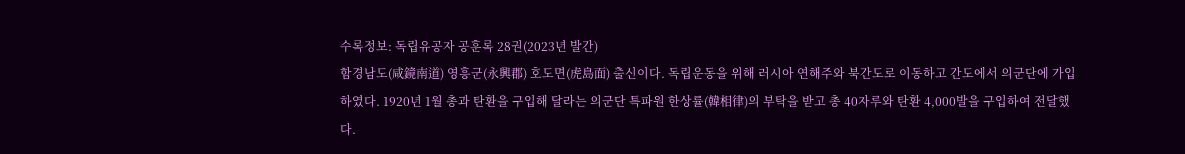수록정보: 독립유공자 공훈록 28권(2023년 발간)
함경남도(咸鏡南道) 영흥군(永興郡) 호도면(虎島面) 출신이다. 독립운동을 위해 러시아 연해주와 북간도로 이동하고 간도에서 의군단에 가입하였다. 1920년 1월 총과 탄환을 구입해 달라는 의군단 특파원 한상률(韓相律)의 부탁을 받고 총 40자루와 탄환 4,000발을 구입하여 전달했다.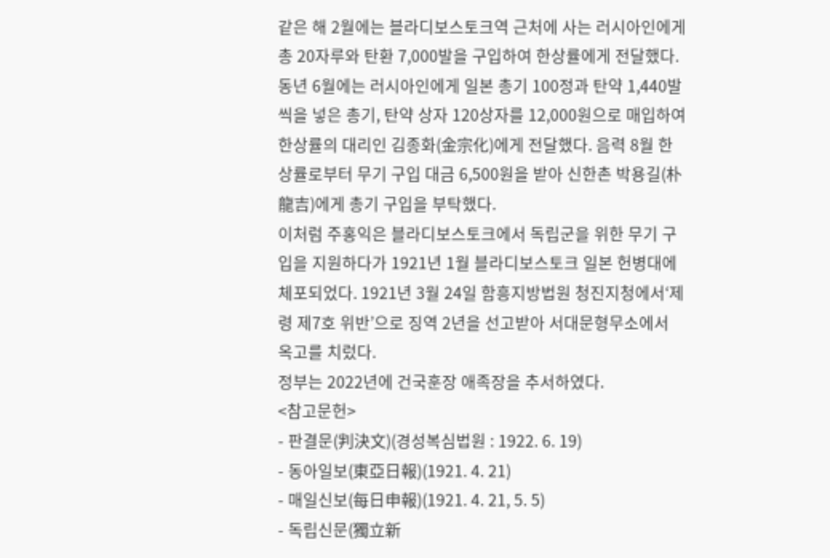같은 해 2월에는 블라디보스토크역 근처에 사는 러시아인에게 총 20자루와 탄환 7,000발을 구입하여 한상률에게 전달했다. 동년 6월에는 러시아인에게 일본 총기 100정과 탄약 1,440발씩을 넣은 총기, 탄약 상자 120상자를 12,000원으로 매입하여 한상률의 대리인 김종화(金宗化)에게 전달했다. 음력 8월 한상률로부터 무기 구입 대금 6,500원을 받아 신한촌 박용길(朴龍吉)에게 총기 구입을 부탁했다.
이처럼 주홍익은 블라디보스토크에서 독립군을 위한 무기 구입을 지원하다가 1921년 1월 블라디보스토크 일본 헌병대에 체포되었다. 1921년 3월 24일 함흥지방법원 청진지청에서‘제령 제7호 위반’으로 징역 2년을 선고받아 서대문형무소에서 옥고를 치렀다.
정부는 2022년에 건국훈장 애족장을 추서하였다.
<참고문헌>
- 판결문(判決文)(경성복심법원 : 1922. 6. 19)
- 동아일보(東亞日報)(1921. 4. 21)
- 매일신보(每日申報)(1921. 4. 21, 5. 5)
- 독립신문(獨立新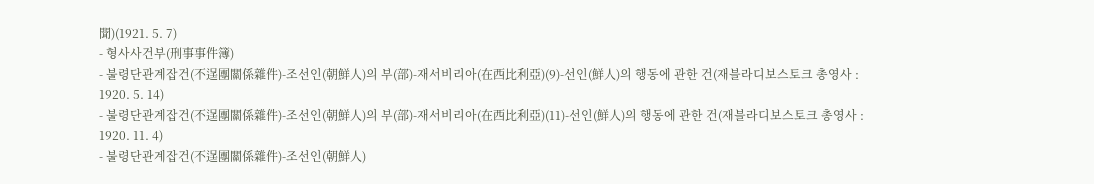聞)(1921. 5. 7)
- 형사사건부(刑事事件簿)
- 불령단관계잡건(不逞團關係雜件)-조선인(朝鮮人)의 부(部)-재서비리아(在西比利亞)(9)-선인(鮮人)의 행동에 관한 건(재블라디보스토크 총영사 : 1920. 5. 14)
- 불령단관계잡건(不逞團關係雜件)-조선인(朝鮮人)의 부(部)-재서비리아(在西比利亞)(11)-선인(鮮人)의 행동에 관한 건(재블라디보스토크 총영사 : 1920. 11. 4)
- 불령단관계잡건(不逞團關係雜件)-조선인(朝鮮人)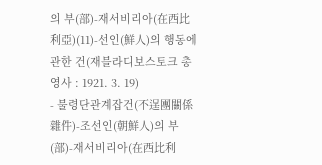의 부(部)-재서비리아(在西比利亞)(11)-선인(鮮人)의 행동에 관한 건(재블라디보스토크 총영사 : 1921. 3. 19)
- 불령단관계잡건(不逞團關係雜件)-조선인(朝鮮人)의 부(部)-재서비리아(在西比利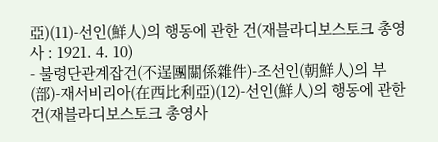亞)(11)-선인(鮮人)의 행동에 관한 건(재블라디보스토크 총영사 : 1921. 4. 10)
- 불령단관계잡건(不逞團關係雜件)-조선인(朝鮮人)의 부(部)-재서비리아(在西比利亞)(12)-선인(鮮人)의 행동에 관한 건(재블라디보스토크 총영사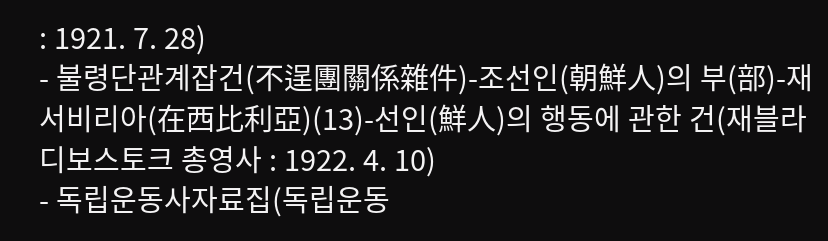: 1921. 7. 28)
- 불령단관계잡건(不逞團關係雜件)-조선인(朝鮮人)의 부(部)-재서비리아(在西比利亞)(13)-선인(鮮人)의 행동에 관한 건(재블라디보스토크 총영사 : 1922. 4. 10)
- 독립운동사자료집(독립운동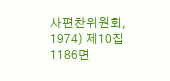사편찬위원회, 1974) 제10집 1186면